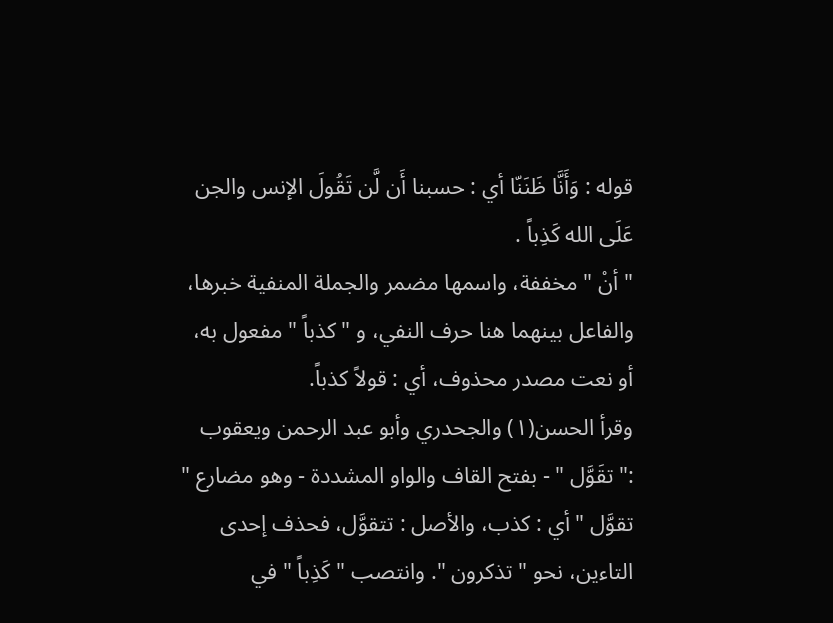قوله : وَأَنَّا ظَنَنّا أي : حسبنا أَن لَّن تَقُولَ الإنس والجن عَلَى الله كَذِباً .
" أنْ " مخففة، واسمها مضمر والجملة المنفية خبرها، والفاعل بينهما هنا حرف النفي، و " كذباً " مفعول به، أو نعت مصدر محذوف، أي : قولاً كذباً.
وقرأ الحسن(١) والجحدري وأبو عبد الرحمن ويعقوب :" تقَوَّل " - بفتح القاف والواو المشددة - وهو مضارع " تقوَّل " أي : كذب، والأصل : تتقوَّل، فحذف إحدى التاءين، نحو " تذكرون ". وانتصب " كَذِباً " في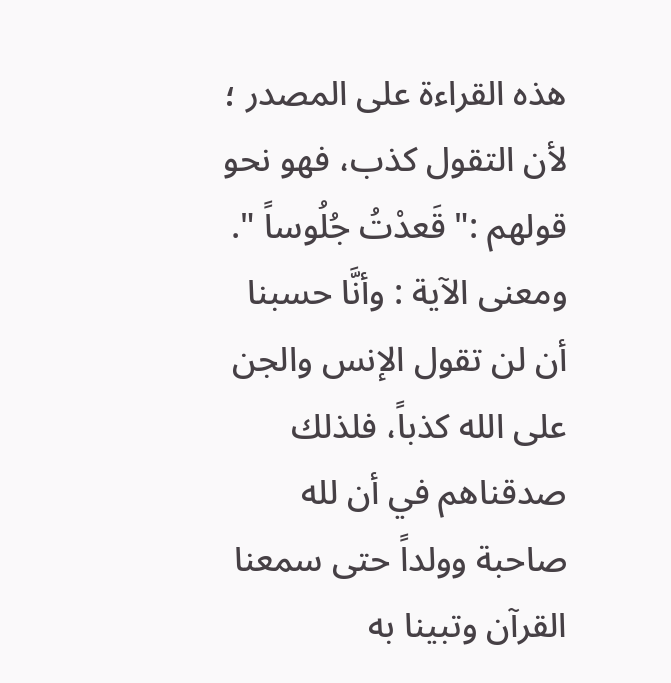هذه القراءة على المصدر ؛ لأن التقول كذب، فهو نحو قولهم :" قَعدْتُ جُلُوساً ".
ومعنى الآية : وأنَّا حسبنا أن لن تقول الإنس والجن على الله كذباً، فلذلك صدقناهم في أن لله صاحبة وولداً حتى سمعنا القرآن وتبينا به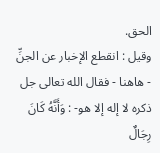الحق.
وقيل : انقطع الإخبار عن الجنِّ - هاهنا - فقال الله تعالى جل ذكره لا إله إلا هو- : وَأَنَّهُ كَانَ رِجَالٌ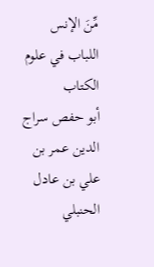مِّنَ الإنس
اللباب في علوم الكتاب
أبو حفص سراج الدين عمر بن علي بن عادل الحنبلي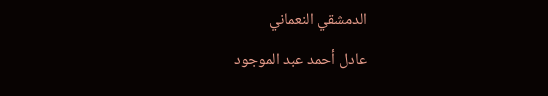الدمشقي النعماني
عادل أحمد عبد الموجود